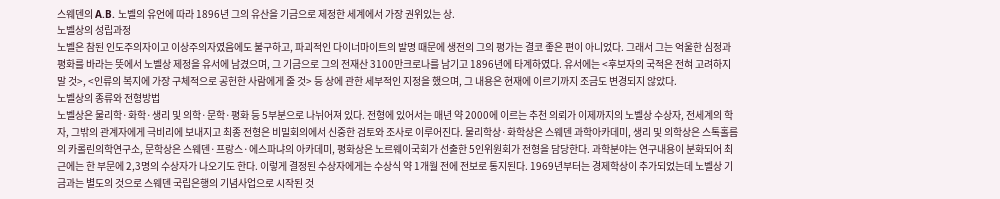스웨덴의 A.B. 노벨의 유언에 따라 1896년 그의 유산을 기금으로 제정한 세계에서 가장 권위있는 상.
노벨상의 성립과정
노벨은 참된 인도주의자이고 이상주의자였음에도 불구하고, 파괴적인 다이너마이트의 발명 때문에 생전의 그의 평가는 결코 좋은 편이 아니었다. 그래서 그는 억울한 심정과 평화를 바라는 뜻에서 노벨상 제정을 유서에 남겼으며, 그 기금으로 그의 전재산 3100만크로나를 남기고 1896년에 타계하였다. 유서에는 <후보자의 국적은 전혀 고려하지 말 것>, <인류의 복지에 가장 구체적으로 공헌한 사람에게 줄 것> 등 상에 관한 세부적인 지정을 했으며, 그 내용은 현재에 이르기까지 조금도 변경되지 않았다.
노벨상의 종류와 전형방법
노벨상은 물리학·화학·생리 및 의학·문학·평화 등 5부분으로 나뉘어져 있다. 전형에 있어서는 매년 약 2000에 이르는 추천 의뢰가 이제까지의 노벨상 수상자, 전세계의 학자, 그밖의 관계자에게 극비리에 보내지고 최종 전형은 비밀회의에서 신중한 검토와 조사로 이루어진다. 물리학상·화학상은 스웨덴 과학아카데미, 생리 및 의학상은 스톡홀름의 카롤린의학연구소, 문학상은 스웨덴·프랑스·에스파냐의 아카데미, 평화상은 노르웨이국회가 선출한 5인위원회가 전형을 담당한다. 과학분야는 연구내용이 분화되어 최근에는 한 부문에 2,3명의 수상자가 나오기도 한다. 이렇게 결정된 수상자에게는 수상식 약 1개월 전에 전보로 통지된다. 1969년부터는 경제학상이 추가되었는데 노벨상 기금과는 별도의 것으로 스웨덴 국립은행의 기념사업으로 시작된 것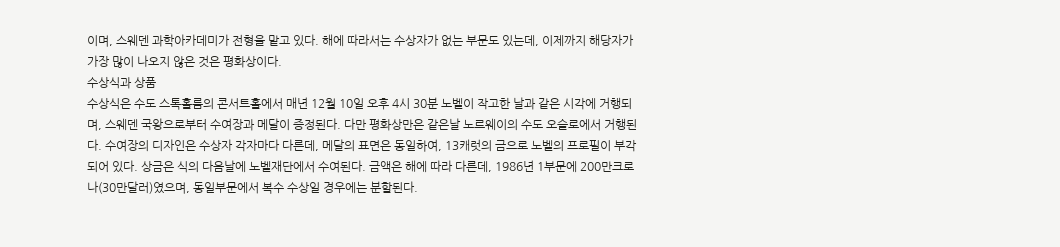이며, 스웨덴 과학아카데미가 전형을 맡고 있다. 해에 따라서는 수상자가 없는 부문도 있는데, 이제까지 해당자가 가장 많이 나오지 않은 것은 평화상이다.
수상식과 상품
수상식은 수도 스톡홀름의 콘서트홀에서 매년 12월 10일 오후 4시 30분 노벨이 작고한 날과 같은 시각에 거행되며, 스웨덴 국왕으로부터 수여장과 메달이 증정된다. 다만 평화상만은 같은날 노르웨이의 수도 오슬로에서 거행된다. 수여장의 디자인은 수상자 각자마다 다른데, 메달의 표면은 동일하여, 13캐럿의 금으로 노벨의 프로필이 부각되어 있다. 상금은 식의 다음날에 노벨재단에서 수여된다. 금액은 해에 따라 다른데, 1986년 1부문에 200만크로나(30만달러)였으며, 동일부문에서 복수 수상일 경우에는 분할된다.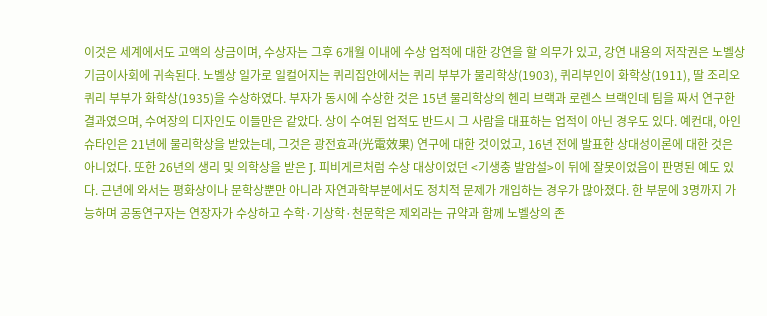이것은 세계에서도 고액의 상금이며, 수상자는 그후 6개월 이내에 수상 업적에 대한 강연을 할 의무가 있고, 강연 내용의 저작권은 노벨상기금이사회에 귀속된다. 노벨상 일가로 일컬어지는 퀴리집안에서는 퀴리 부부가 물리학상(1903), 퀴리부인이 화학상(1911), 딸 조리오 퀴리 부부가 화학상(1935)을 수상하였다. 부자가 동시에 수상한 것은 15년 물리학상의 헨리 브랙과 로렌스 브랙인데 팀을 짜서 연구한 결과였으며, 수여장의 디자인도 이들만은 같았다. 상이 수여된 업적도 반드시 그 사람을 대표하는 업적이 아닌 경우도 있다. 예컨대, 아인슈타인은 21년에 물리학상을 받았는데, 그것은 광전효과(光電效果) 연구에 대한 것이었고, 16년 전에 발표한 상대성이론에 대한 것은 아니었다. 또한 26년의 생리 및 의학상을 받은 J. 피비게르처럼 수상 대상이었던 <기생충 발암설>이 뒤에 잘못이었음이 판명된 예도 있다. 근년에 와서는 평화상이나 문학상뿐만 아니라 자연과학부분에서도 정치적 문제가 개입하는 경우가 많아졌다. 한 부문에 3명까지 가능하며 공동연구자는 연장자가 수상하고 수학·기상학·천문학은 제외라는 규약과 함께 노벨상의 존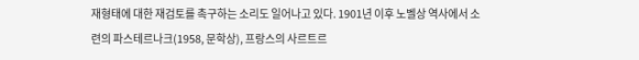재형태에 대한 재검토를 촉구하는 소리도 일어나고 있다. 1901년 이후 노벨상 역사에서 소련의 파스테르나크(1958, 문학상), 프랑스의 사르트르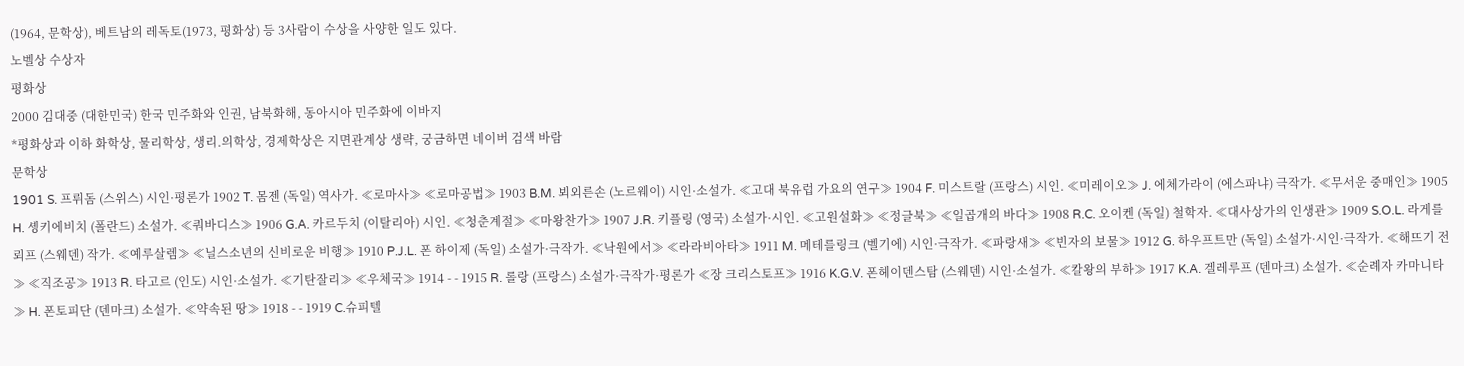(1964, 문학상), 베트남의 레독토(1973, 평화상) 등 3사람이 수상을 사양한 일도 있다.
노벨상 수상자
평화상
2000 김대중 (대한민국) 한국 민주화와 인권, 남북화해, 동아시아 민주화에 이바지
*평화상과 이하 화학상, 물리학상, 생리.의학상, 경제학상은 지면관계상 생략, 궁금하면 네이버 검색 바람
문학상
1901 S. 프뤼돔 (스위스) 시인·평론가 1902 T. 몸젠 (독일) 역사가. ≪로마사≫ ≪로마공법≫ 1903 B.M. 뵈외른손 (노르웨이) 시인·소설가. ≪고대 북유럽 가요의 연구≫ 1904 F. 미스트랄 (프랑스) 시인. ≪미레이오≫ J. 에체가라이 (에스파냐) 극작가. ≪무서운 중매인≫ 1905 H. 솅키에비치 (폴란드) 소설가. ≪쿼바디스≫ 1906 G.A. 카르두치 (이탈리아) 시인. ≪청춘계절≫ ≪마왕찬가≫ 1907 J.R. 키플링 (영국) 소설가·시인. ≪고원설화≫ ≪정글북≫ ≪일곱개의 바다≫ 1908 R.C. 오이켄 (독일) 철학자. ≪대사상가의 인생관≫ 1909 S.O.L. 라게를뢰프 (스웨덴) 작가. ≪예루살렘≫ ≪닐스소년의 신비로운 비행≫ 1910 P.J.L. 폰 하이제 (독일) 소설가·극작가. ≪낙원에서≫ ≪라라비아타≫ 1911 M. 메테를링크 (벨기에) 시인·극작가. ≪파랑새≫ ≪빈자의 보물≫ 1912 G. 하우프트만 (독일) 소설가·시인·극작가. ≪해뜨기 전≫ ≪직조공≫ 1913 R. 타고르 (인도) 시인·소설가. ≪기탄잘리≫ ≪우체국≫ 1914 - - 1915 R. 롤랑 (프랑스) 소설가·극작가·평론가 ≪장 크리스토프≫ 1916 K.G.V. 폰헤이덴스탐 (스웨덴) 시인·소설가. ≪칼왕의 부하≫ 1917 K.A. 겔레루프 (덴마크) 소설가. ≪순례자 카마니타≫ H. 폰토피단 (덴마크) 소설가. ≪약속된 땅≫ 1918 - - 1919 C.슈피텔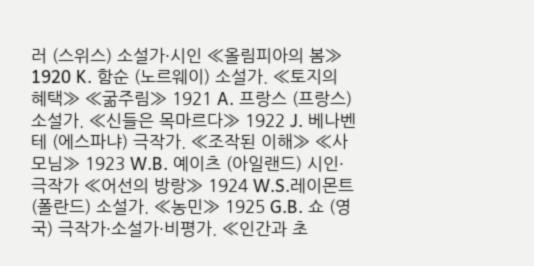러 (스위스) 소설가·시인 ≪올림피아의 봄≫ 1920 K. 함순 (노르웨이) 소설가. ≪토지의 혜택≫ ≪굶주림≫ 1921 A. 프랑스 (프랑스) 소설가. ≪신들은 목마르다≫ 1922 J. 베나벤테 (에스파냐) 극작가. ≪조작된 이해≫ ≪사모님≫ 1923 W.B. 예이츠 (아일랜드) 시인·극작가 ≪어선의 방랑≫ 1924 W.S.레이몬트 (폴란드) 소설가. ≪농민≫ 1925 G.B. 쇼 (영국) 극작가·소설가·비평가. ≪인간과 초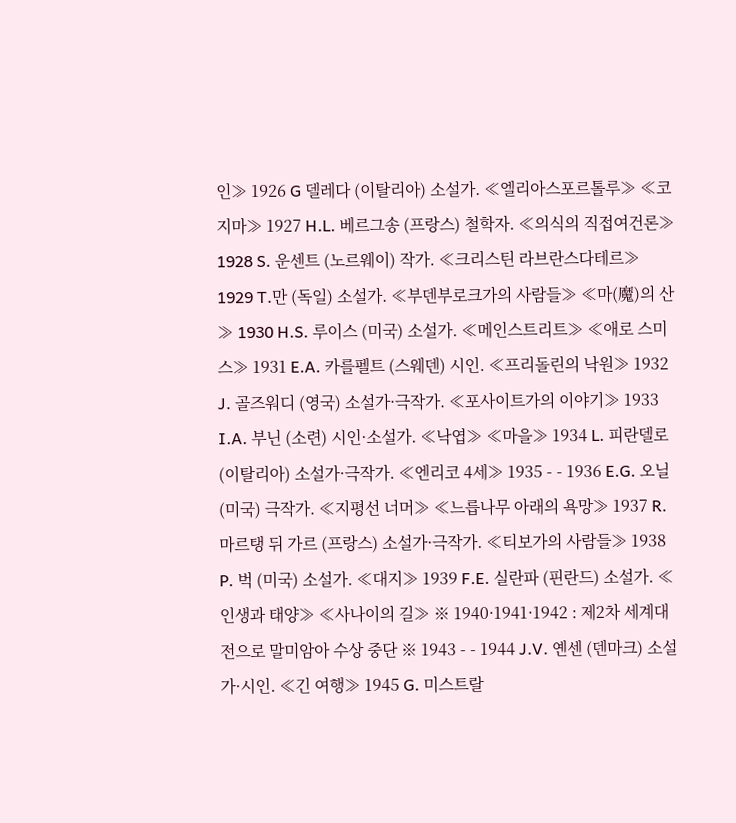인≫ 1926 G 델레다 (이탈리아) 소설가. ≪엘리아스포르톨루≫ ≪코지마≫ 1927 H.L. 베르그송 (프랑스) 철학자. ≪의식의 직접여건론≫ 1928 S. 운센트 (노르웨이) 작가. ≪크리스틴 라브란스다테르≫ 1929 T.만 (독일) 소설가. ≪부덴부로크가의 사람들≫ ≪마(魔)의 산≫ 1930 H.S. 루이스 (미국) 소설가. ≪메인스트리트≫ ≪애로 스미스≫ 1931 E.A. 카를펠트 (스웨덴) 시인. ≪프리돌린의 낙원≫ 1932 J. 골즈워디 (영국) 소설가·극작가. ≪포사이트가의 이야기≫ 1933 I.A. 부닌 (소련) 시인·소설가. ≪낙엽≫ ≪마을≫ 1934 L. 피란델로 (이탈리아) 소설가·극작가. ≪엔리코 4세≫ 1935 - - 1936 E.G. 오닐 (미국) 극작가. ≪지평선 너머≫ ≪느릅나무 아래의 욕망≫ 1937 R. 마르탱 뒤 가르 (프랑스) 소설가·극작가. ≪티보가의 사람들≫ 1938 P. 벅 (미국) 소설가. ≪대지≫ 1939 F.E. 실란파 (핀란드) 소설가. ≪인생과 태양≫ ≪사나이의 길≫ ※ 1940·1941·1942 : 제2차 세계대전으로 말미암아 수상 중단 ※ 1943 - - 1944 J.V. 옌센 (덴마크) 소설가·시인. ≪긴 여행≫ 1945 G. 미스트랄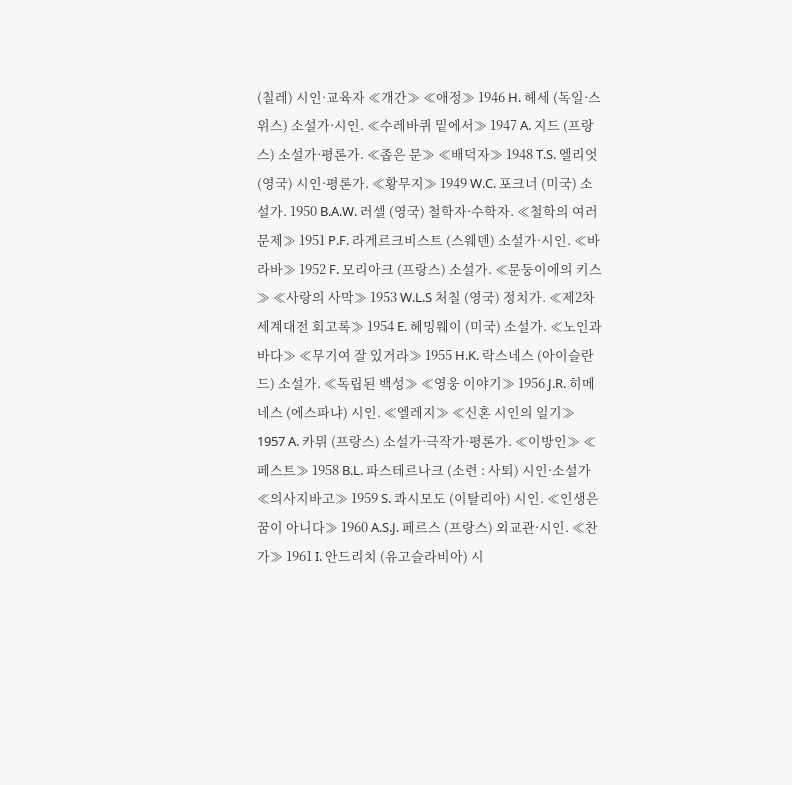(칠레) 시인·교육자 ≪개간≫ ≪애정≫ 1946 H. 헤세 (독일·스위스) 소설가·시인. ≪수레바퀴 밑에서≫ 1947 A. 지드 (프랑스) 소설가·평론가. ≪좁은 문≫ ≪배덕자≫ 1948 T.S. 엘리엇 (영국) 시인·평론가. ≪황무지≫ 1949 W.C. 포크너 (미국) 소설가. 1950 B.A.W. 러셀 (영국) 철학자·수학자. ≪철학의 여러 문제≫ 1951 P.F. 라게르크비스트 (스웨덴) 소설가·시인. ≪바라바≫ 1952 F. 모리아크 (프랑스) 소설가. ≪문둥이에의 키스≫ ≪사랑의 사막≫ 1953 W.L.S 처칠 (영국) 정치가. ≪제2차세계대전 회고록≫ 1954 E. 헤밍웨이 (미국) 소설가. ≪노인과 바다≫ ≪무기여 잘 있거라≫ 1955 H.K. 락스네스 (아이슬란드) 소설가. ≪독립된 백성≫ ≪영웅 이야기≫ 1956 J.R. 히메네스 (에스파냐) 시인. ≪엘레지≫ ≪신혼 시인의 일기≫ 1957 A. 카뮈 (프랑스) 소설가·극작가·평론가. ≪이방인≫ ≪페스트≫ 1958 B.L. 파스테르나크 (소련 : 사퇴) 시인·소설가 ≪의사지바고≫ 1959 S. 콰시모도 (이탈리아) 시인. ≪인생은 꿈이 아니다≫ 1960 A.S.J. 페르스 (프랑스) 외교관·시인. ≪찬가≫ 1961 I. 안드리치 (유고슬라비아) 시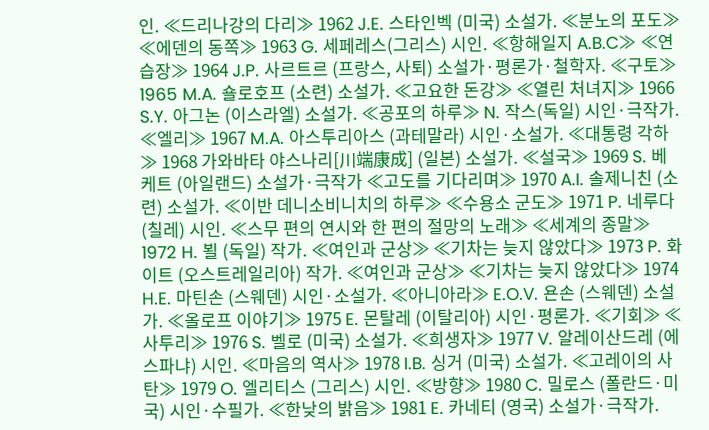인. ≪드리나강의 다리≫ 1962 J.E. 스타인벡 (미국) 소설가. ≪분노의 포도≫ ≪에덴의 동쪽≫ 1963 G. 세페레스(그리스) 시인. ≪항해일지 A.B.C≫ ≪연습장≫ 1964 J.P. 사르트르 (프랑스, 사퇴) 소설가·평론가·철학자. ≪구토≫ 1965 M.A. 숄로호프 (소련) 소설가. ≪고요한 돈강≫ ≪열린 처녀지≫ 1966 S.Y. 아그논 (이스라엘) 소설가. ≪공포의 하루≫ N. 작스(독일) 시인·극작가. ≪엘리≫ 1967 M.A. 아스투리아스 (과테말라) 시인·소설가. ≪대통령 각하≫ 1968 가와바타 야스나리[川端康成] (일본) 소설가. ≪설국≫ 1969 S. 베케트 (아일랜드) 소설가·극작가 ≪고도를 기다리며≫ 1970 A.I. 솔제니친 (소련) 소설가. ≪이반 데니소비니치의 하루≫ ≪수용소 군도≫ 1971 P. 네루다 (칠레) 시인. ≪스무 편의 연시와 한 편의 절망의 노래≫ ≪세계의 종말≫ 1972 H. 뵐 (독일) 작가. ≪여인과 군상≫ ≪기차는 늦지 않았다≫ 1973 P. 화이트 (오스트레일리아) 작가. ≪여인과 군상≫ ≪기차는 늦지 않았다≫ 1974 H.E. 마틴손 (스웨덴) 시인·소설가. ≪아니아라≫ E.O.V. 욘손 (스웨덴) 소설가. ≪올로프 이야기≫ 1975 E. 몬탈레 (이탈리아) 시인·평론가. ≪기회≫ ≪사투리≫ 1976 S. 벨로 (미국) 소설가. ≪희생자≫ 1977 V. 알레이산드레 (에스파냐) 시인. ≪마음의 역사≫ 1978 I.B. 싱거 (미국) 소설가. ≪고레이의 사탄≫ 1979 O. 엘리티스 (그리스) 시인. ≪방향≫ 1980 C. 밀로스 (폴란드·미국) 시인·수필가. ≪한낮의 밝음≫ 1981 E. 카네티 (영국) 소설가·극작가.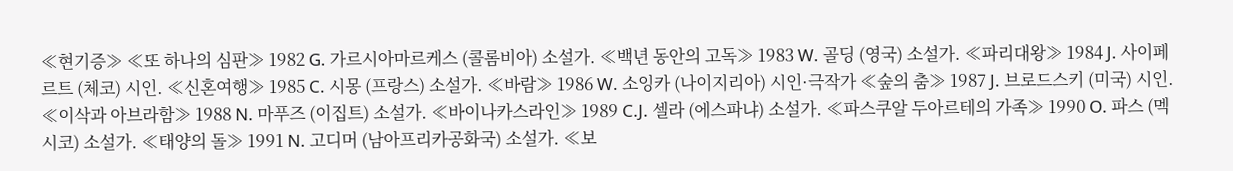≪현기증≫ ≪또 하나의 심판≫ 1982 G. 가르시아마르케스 (콜롬비아) 소설가. ≪백년 동안의 고독≫ 1983 W. 골딩 (영국) 소설가. ≪파리대왕≫ 1984 J. 사이페르트 (체코) 시인. ≪신혼여행≫ 1985 C. 시몽 (프랑스) 소설가. ≪바람≫ 1986 W. 소잉카 (나이지리아) 시인·극작가 ≪숲의 춤≫ 1987 J. 브로드스키 (미국) 시인. ≪이삭과 아브라함≫ 1988 N. 마푸즈 (이집트) 소설가. ≪바이나카스라인≫ 1989 C.J. 셀라 (에스파냐) 소설가. ≪파스쿠알 두아르테의 가족≫ 1990 O. 파스 (멕시코) 소설가. ≪태양의 돌≫ 1991 N. 고디머 (남아프리카공화국) 소설가. ≪보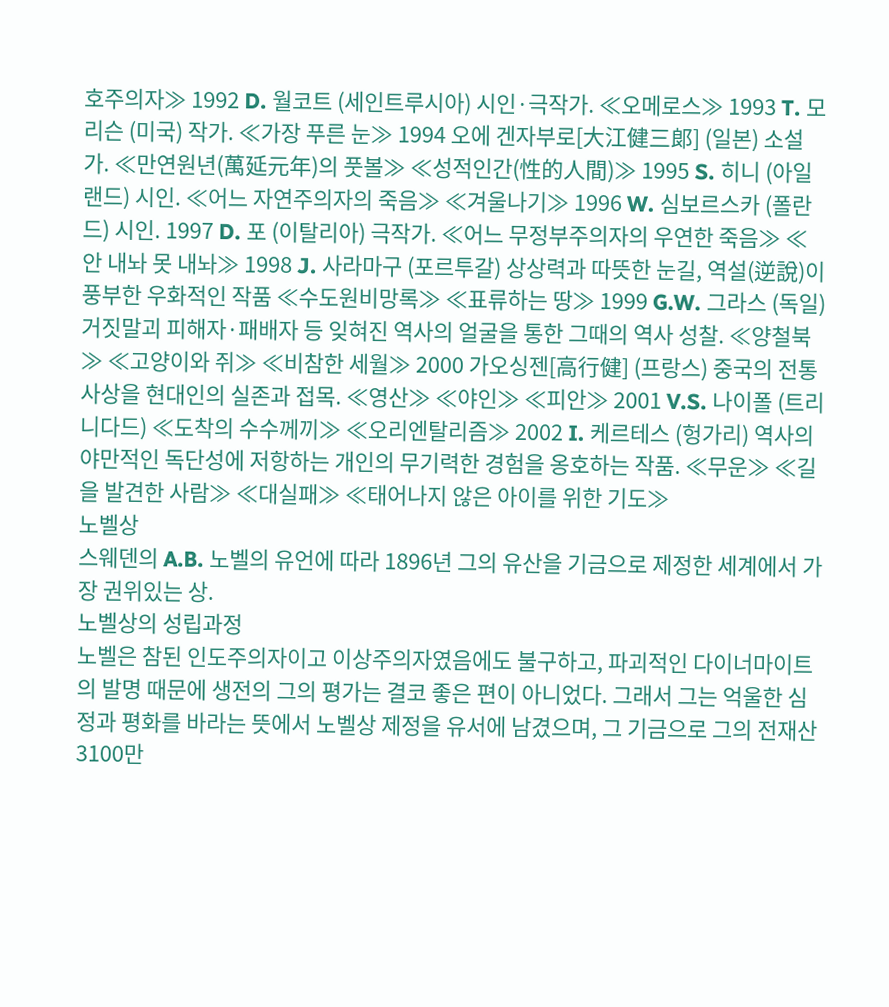호주의자≫ 1992 D. 월코트 (세인트루시아) 시인·극작가. ≪오메로스≫ 1993 T. 모리슨 (미국) 작가. ≪가장 푸른 눈≫ 1994 오에 겐자부로[大江健三郞] (일본) 소설가. ≪만연원년(萬延元年)의 풋볼≫ ≪성적인간(性的人間)≫ 1995 S. 히니 (아일랜드) 시인. ≪어느 자연주의자의 죽음≫ ≪겨울나기≫ 1996 W. 심보르스카 (폴란드) 시인. 1997 D. 포 (이탈리아) 극작가. ≪어느 무정부주의자의 우연한 죽음≫ ≪안 내놔 못 내놔≫ 1998 J. 사라마구 (포르투갈) 상상력과 따뜻한 눈길, 역설(逆說)이 풍부한 우화적인 작품 ≪수도원비망록≫ ≪표류하는 땅≫ 1999 G.W. 그라스 (독일) 거짓말괴 피해자·패배자 등 잊혀진 역사의 얼굴을 통한 그때의 역사 성찰. ≪양철북≫ ≪고양이와 쥐≫ ≪비참한 세월≫ 2000 가오싱젠[高行健] (프랑스) 중국의 전통사상을 현대인의 실존과 접목. ≪영산≫ ≪야인≫ ≪피안≫ 2001 V.S. 나이폴 (트리니다드) ≪도착의 수수께끼≫ ≪오리엔탈리즘≫ 2002 I. 케르테스 (헝가리) 역사의 야만적인 독단성에 저항하는 개인의 무기력한 경험을 옹호하는 작품. ≪무운≫ ≪길을 발견한 사람≫ ≪대실패≫ ≪태어나지 않은 아이를 위한 기도≫
노벨상
스웨덴의 A.B. 노벨의 유언에 따라 1896년 그의 유산을 기금으로 제정한 세계에서 가장 권위있는 상.
노벨상의 성립과정
노벨은 참된 인도주의자이고 이상주의자였음에도 불구하고, 파괴적인 다이너마이트의 발명 때문에 생전의 그의 평가는 결코 좋은 편이 아니었다. 그래서 그는 억울한 심정과 평화를 바라는 뜻에서 노벨상 제정을 유서에 남겼으며, 그 기금으로 그의 전재산 3100만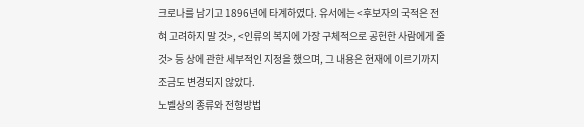크로나를 남기고 1896년에 타계하였다. 유서에는 <후보자의 국적은 전혀 고려하지 말 것>, <인류의 복지에 가장 구체적으로 공헌한 사람에게 줄 것> 등 상에 관한 세부적인 지정을 했으며, 그 내용은 현재에 이르기까지 조금도 변경되지 않았다.
노벨상의 종류와 전형방법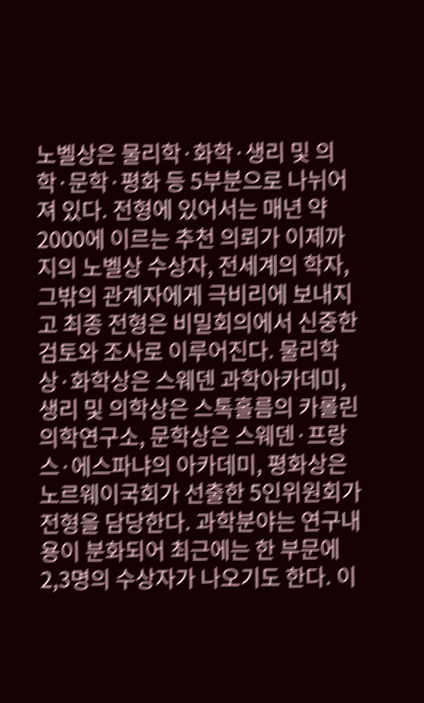노벨상은 물리학·화학·생리 및 의학·문학·평화 등 5부분으로 나뉘어져 있다. 전형에 있어서는 매년 약 2000에 이르는 추천 의뢰가 이제까지의 노벨상 수상자, 전세계의 학자, 그밖의 관계자에게 극비리에 보내지고 최종 전형은 비밀회의에서 신중한 검토와 조사로 이루어진다. 물리학상·화학상은 스웨덴 과학아카데미, 생리 및 의학상은 스톡홀름의 카롤린의학연구소, 문학상은 스웨덴·프랑스·에스파냐의 아카데미, 평화상은 노르웨이국회가 선출한 5인위원회가 전형을 담당한다. 과학분야는 연구내용이 분화되어 최근에는 한 부문에 2,3명의 수상자가 나오기도 한다. 이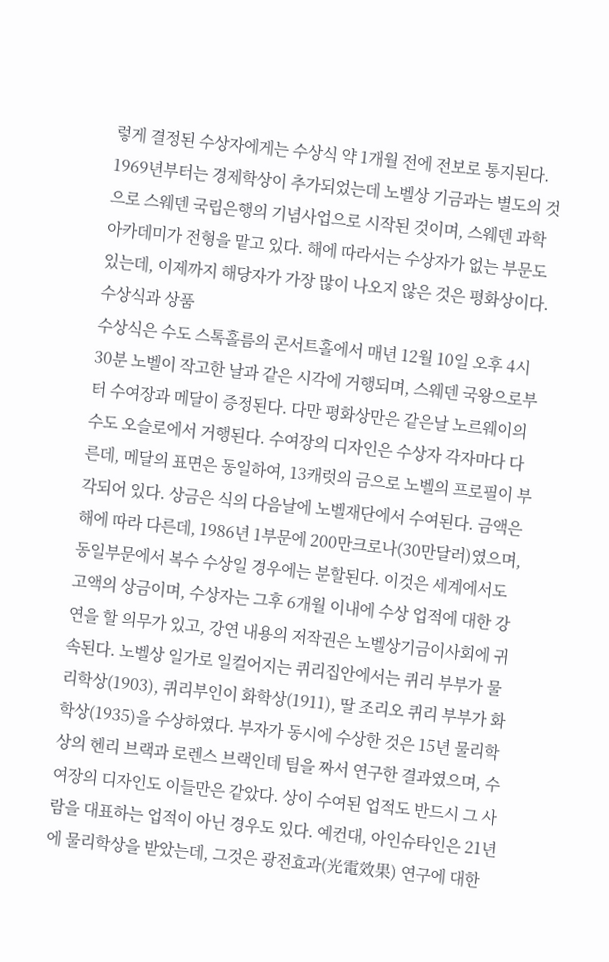렇게 결정된 수상자에게는 수상식 약 1개월 전에 전보로 통지된다. 1969년부터는 경제학상이 추가되었는데 노벨상 기금과는 별도의 것으로 스웨덴 국립은행의 기념사업으로 시작된 것이며, 스웨덴 과학아카데미가 전형을 맡고 있다. 해에 따라서는 수상자가 없는 부문도 있는데, 이제까지 해당자가 가장 많이 나오지 않은 것은 평화상이다.
수상식과 상품
수상식은 수도 스톡홀름의 콘서트홀에서 매년 12월 10일 오후 4시 30분 노벨이 작고한 날과 같은 시각에 거행되며, 스웨덴 국왕으로부터 수여장과 메달이 증정된다. 다만 평화상만은 같은날 노르웨이의 수도 오슬로에서 거행된다. 수여장의 디자인은 수상자 각자마다 다른데, 메달의 표면은 동일하여, 13캐럿의 금으로 노벨의 프로필이 부각되어 있다. 상금은 식의 다음날에 노벨재단에서 수여된다. 금액은 해에 따라 다른데, 1986년 1부문에 200만크로나(30만달러)였으며, 동일부문에서 복수 수상일 경우에는 분할된다. 이것은 세계에서도 고액의 상금이며, 수상자는 그후 6개월 이내에 수상 업적에 대한 강연을 할 의무가 있고, 강연 내용의 저작권은 노벨상기금이사회에 귀속된다. 노벨상 일가로 일컬어지는 퀴리집안에서는 퀴리 부부가 물리학상(1903), 퀴리부인이 화학상(1911), 딸 조리오 퀴리 부부가 화학상(1935)을 수상하였다. 부자가 동시에 수상한 것은 15년 물리학상의 헨리 브랙과 로렌스 브랙인데 팀을 짜서 연구한 결과였으며, 수여장의 디자인도 이들만은 같았다. 상이 수여된 업적도 반드시 그 사람을 대표하는 업적이 아닌 경우도 있다. 예컨대, 아인슈타인은 21년에 물리학상을 받았는데, 그것은 광전효과(光電效果) 연구에 대한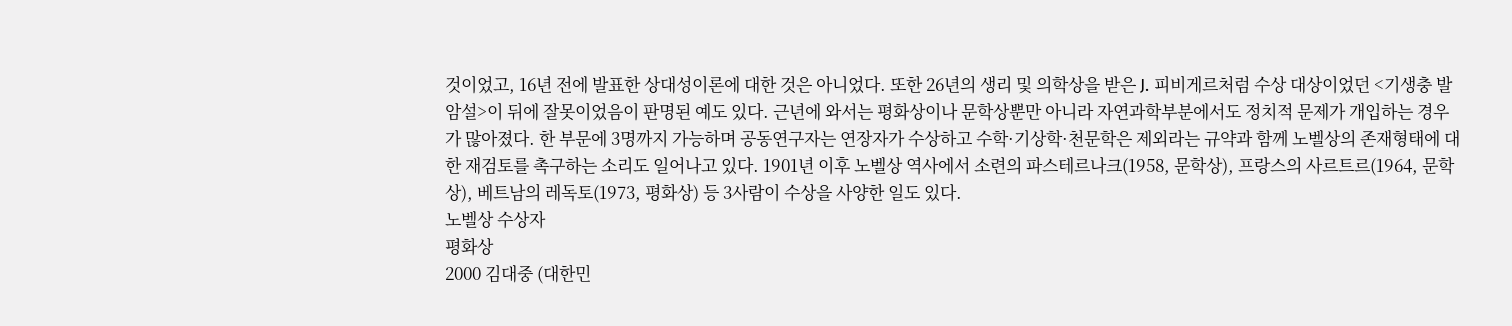것이었고, 16년 전에 발표한 상대성이론에 대한 것은 아니었다. 또한 26년의 생리 및 의학상을 받은 J. 피비게르처럼 수상 대상이었던 <기생충 발암설>이 뒤에 잘못이었음이 판명된 예도 있다. 근년에 와서는 평화상이나 문학상뿐만 아니라 자연과학부분에서도 정치적 문제가 개입하는 경우가 많아졌다. 한 부문에 3명까지 가능하며 공동연구자는 연장자가 수상하고 수학·기상학·천문학은 제외라는 규약과 함께 노벨상의 존재형태에 대한 재검토를 촉구하는 소리도 일어나고 있다. 1901년 이후 노벨상 역사에서 소련의 파스테르나크(1958, 문학상), 프랑스의 사르트르(1964, 문학상), 베트남의 레독토(1973, 평화상) 등 3사람이 수상을 사양한 일도 있다.
노벨상 수상자
평화상
2000 김대중 (대한민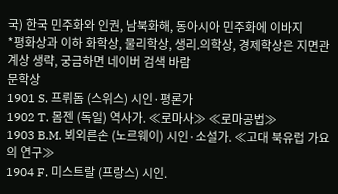국) 한국 민주화와 인권, 남북화해, 동아시아 민주화에 이바지
*평화상과 이하 화학상, 물리학상, 생리.의학상, 경제학상은 지면관계상 생략, 궁금하면 네이버 검색 바람
문학상
1901 S. 프뤼돔 (스위스) 시인·평론가
1902 T. 몸젠 (독일) 역사가. ≪로마사≫ ≪로마공법≫
1903 B.M. 뵈외른손 (노르웨이) 시인·소설가. ≪고대 북유럽 가요의 연구≫
1904 F. 미스트랄 (프랑스) 시인.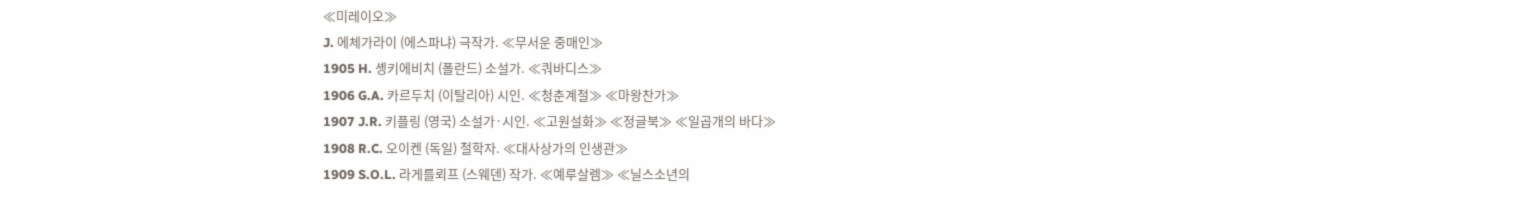≪미레이오≫
J. 에체가라이 (에스파냐) 극작가. ≪무서운 중매인≫
1905 H. 솅키에비치 (폴란드) 소설가. ≪쿼바디스≫
1906 G.A. 카르두치 (이탈리아) 시인. ≪청춘계절≫ ≪마왕찬가≫
1907 J.R. 키플링 (영국) 소설가·시인. ≪고원설화≫ ≪정글북≫ ≪일곱개의 바다≫
1908 R.C. 오이켄 (독일) 철학자. ≪대사상가의 인생관≫
1909 S.O.L. 라게를뢰프 (스웨덴) 작가. ≪예루살렘≫ ≪닐스소년의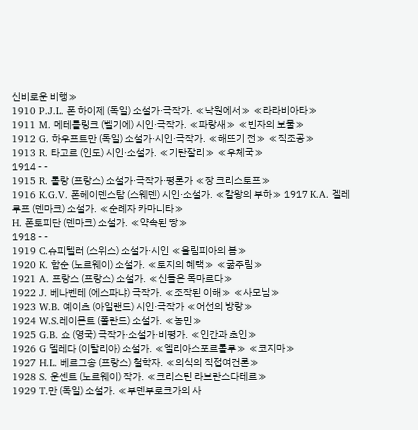신비로운 비행≫
1910 P.J.L. 폰 하이제 (독일) 소설가·극작가. ≪낙원에서≫ ≪라라비아타≫
1911 M. 메테를링크 (벨기에) 시인·극작가. ≪파랑새≫ ≪빈자의 보물≫
1912 G. 하우프트만 (독일) 소설가·시인·극작가. ≪해뜨기 전≫ ≪직조공≫
1913 R. 타고르 (인도) 시인·소설가. ≪기탄잘리≫ ≪우체국≫
1914 - -
1915 R. 롤랑 (프랑스) 소설가·극작가·평론가 ≪장 크리스토프≫
1916 K.G.V. 폰헤이덴스탐 (스웨덴) 시인·소설가. ≪칼왕의 부하≫ 1917 K.A. 겔레루프 (덴마크) 소설가. ≪순례자 카마니타≫
H. 폰토피단 (덴마크) 소설가. ≪약속된 땅≫
1918 - -
1919 C.슈피텔러 (스위스) 소설가·시인 ≪올림피아의 봄≫
1920 K. 함순 (노르웨이) 소설가. ≪토지의 혜택≫ ≪굶주림≫
1921 A. 프랑스 (프랑스) 소설가. ≪신들은 목마르다≫
1922 J. 베나벤테 (에스파냐) 극작가. ≪조작된 이해≫ ≪사모님≫
1923 W.B. 예이츠 (아일랜드) 시인·극작가 ≪어선의 방랑≫
1924 W.S.레이몬트 (폴란드) 소설가. ≪농민≫
1925 G.B. 쇼 (영국) 극작가·소설가·비평가. ≪인간과 초인≫
1926 G 델레다 (이탈리아) 소설가. ≪엘리아스포르톨루≫ ≪코지마≫
1927 H.L. 베르그송 (프랑스) 철학자. ≪의식의 직접여건론≫
1928 S. 운센트 (노르웨이) 작가. ≪크리스틴 라브란스다테르≫
1929 T.만 (독일) 소설가. ≪부덴부로크가의 사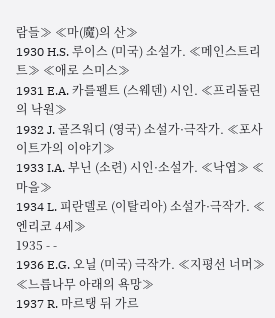람들≫ ≪마(魔)의 산≫
1930 H.S. 루이스 (미국) 소설가. ≪메인스트리트≫ ≪애로 스미스≫
1931 E.A. 카를펠트 (스웨덴) 시인. ≪프리돌린의 낙원≫
1932 J. 골즈워디 (영국) 소설가·극작가. ≪포사이트가의 이야기≫
1933 I.A. 부닌 (소련) 시인·소설가. ≪낙엽≫ ≪마을≫
1934 L. 피란델로 (이탈리아) 소설가·극작가. ≪엔리코 4세≫
1935 - -
1936 E.G. 오닐 (미국) 극작가. ≪지평선 너머≫ ≪느릅나무 아래의 욕망≫
1937 R. 마르탱 뒤 가르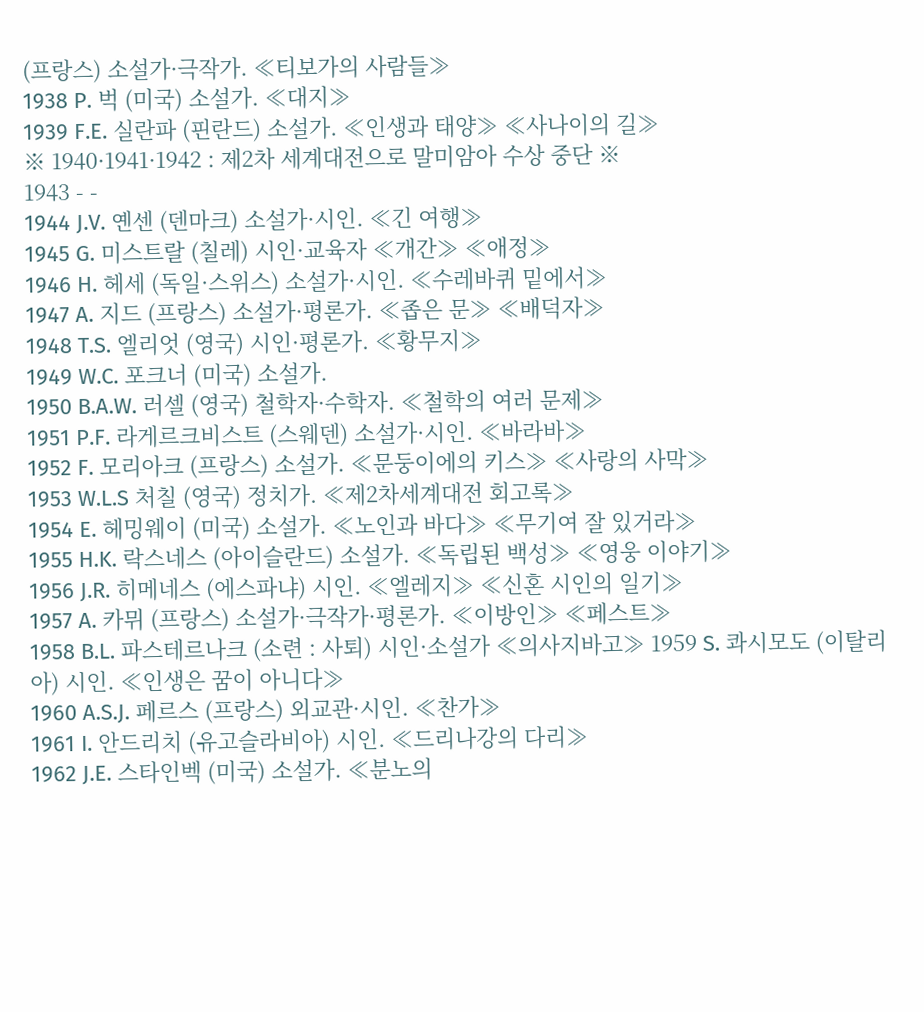(프랑스) 소설가·극작가. ≪티보가의 사람들≫
1938 P. 벅 (미국) 소설가. ≪대지≫
1939 F.E. 실란파 (핀란드) 소설가. ≪인생과 태양≫ ≪사나이의 길≫
※ 1940·1941·1942 : 제2차 세계대전으로 말미암아 수상 중단 ※
1943 - -
1944 J.V. 옌센 (덴마크) 소설가·시인. ≪긴 여행≫
1945 G. 미스트랄 (칠레) 시인·교육자 ≪개간≫ ≪애정≫
1946 H. 헤세 (독일·스위스) 소설가·시인. ≪수레바퀴 밑에서≫
1947 A. 지드 (프랑스) 소설가·평론가. ≪좁은 문≫ ≪배덕자≫
1948 T.S. 엘리엇 (영국) 시인·평론가. ≪황무지≫
1949 W.C. 포크너 (미국) 소설가.
1950 B.A.W. 러셀 (영국) 철학자·수학자. ≪철학의 여러 문제≫
1951 P.F. 라게르크비스트 (스웨덴) 소설가·시인. ≪바라바≫
1952 F. 모리아크 (프랑스) 소설가. ≪문둥이에의 키스≫ ≪사랑의 사막≫
1953 W.L.S 처칠 (영국) 정치가. ≪제2차세계대전 회고록≫
1954 E. 헤밍웨이 (미국) 소설가. ≪노인과 바다≫ ≪무기여 잘 있거라≫
1955 H.K. 락스네스 (아이슬란드) 소설가. ≪독립된 백성≫ ≪영웅 이야기≫
1956 J.R. 히메네스 (에스파냐) 시인. ≪엘레지≫ ≪신혼 시인의 일기≫
1957 A. 카뮈 (프랑스) 소설가·극작가·평론가. ≪이방인≫ ≪페스트≫
1958 B.L. 파스테르나크 (소련 : 사퇴) 시인·소설가 ≪의사지바고≫ 1959 S. 콰시모도 (이탈리아) 시인. ≪인생은 꿈이 아니다≫
1960 A.S.J. 페르스 (프랑스) 외교관·시인. ≪찬가≫
1961 I. 안드리치 (유고슬라비아) 시인. ≪드리나강의 다리≫
1962 J.E. 스타인벡 (미국) 소설가. ≪분노의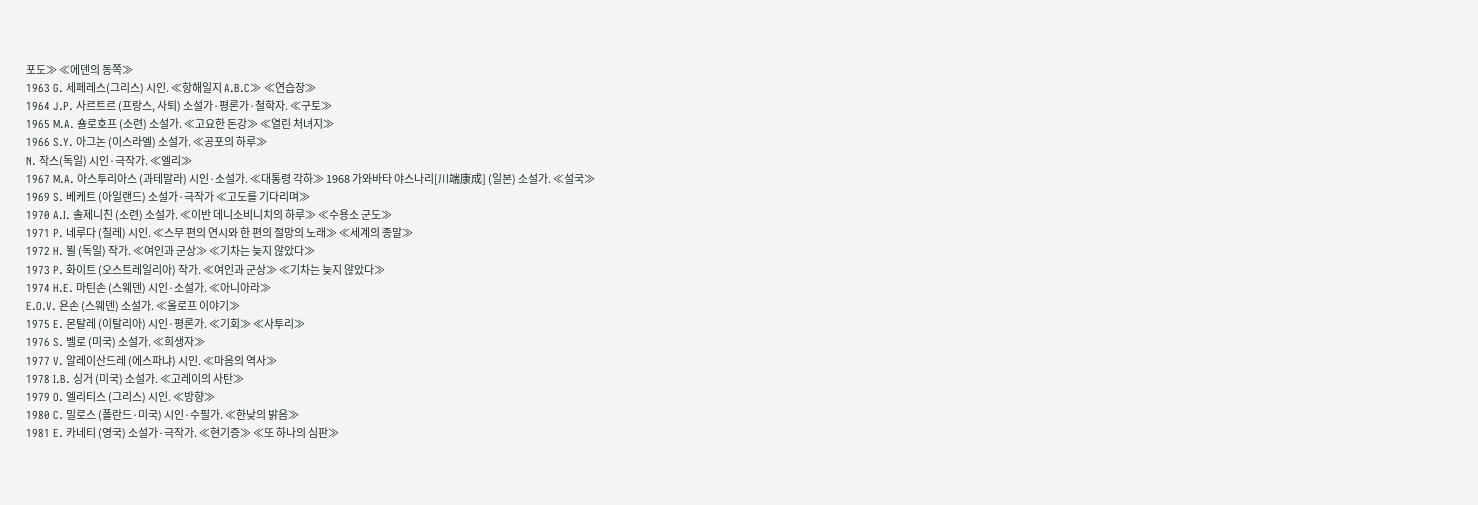포도≫ ≪에덴의 동쪽≫
1963 G. 세페레스(그리스) 시인. ≪항해일지 A.B.C≫ ≪연습장≫
1964 J.P. 사르트르 (프랑스, 사퇴) 소설가·평론가·철학자. ≪구토≫
1965 M.A. 숄로호프 (소련) 소설가. ≪고요한 돈강≫ ≪열린 처녀지≫
1966 S.Y. 아그논 (이스라엘) 소설가. ≪공포의 하루≫
N. 작스(독일) 시인·극작가. ≪엘리≫
1967 M.A. 아스투리아스 (과테말라) 시인·소설가. ≪대통령 각하≫ 1968 가와바타 야스나리[川端康成] (일본) 소설가. ≪설국≫
1969 S. 베케트 (아일랜드) 소설가·극작가 ≪고도를 기다리며≫
1970 A.I. 솔제니친 (소련) 소설가. ≪이반 데니소비니치의 하루≫ ≪수용소 군도≫
1971 P. 네루다 (칠레) 시인. ≪스무 편의 연시와 한 편의 절망의 노래≫ ≪세계의 종말≫
1972 H. 뵐 (독일) 작가. ≪여인과 군상≫ ≪기차는 늦지 않았다≫
1973 P. 화이트 (오스트레일리아) 작가. ≪여인과 군상≫ ≪기차는 늦지 않았다≫
1974 H.E. 마틴손 (스웨덴) 시인·소설가. ≪아니아라≫
E.O.V. 욘손 (스웨덴) 소설가. ≪올로프 이야기≫
1975 E. 몬탈레 (이탈리아) 시인·평론가. ≪기회≫ ≪사투리≫
1976 S. 벨로 (미국) 소설가. ≪희생자≫
1977 V. 알레이산드레 (에스파냐) 시인. ≪마음의 역사≫
1978 I.B. 싱거 (미국) 소설가. ≪고레이의 사탄≫
1979 O. 엘리티스 (그리스) 시인. ≪방향≫
1980 C. 밀로스 (폴란드·미국) 시인·수필가. ≪한낮의 밝음≫
1981 E. 카네티 (영국) 소설가·극작가. ≪현기증≫ ≪또 하나의 심판≫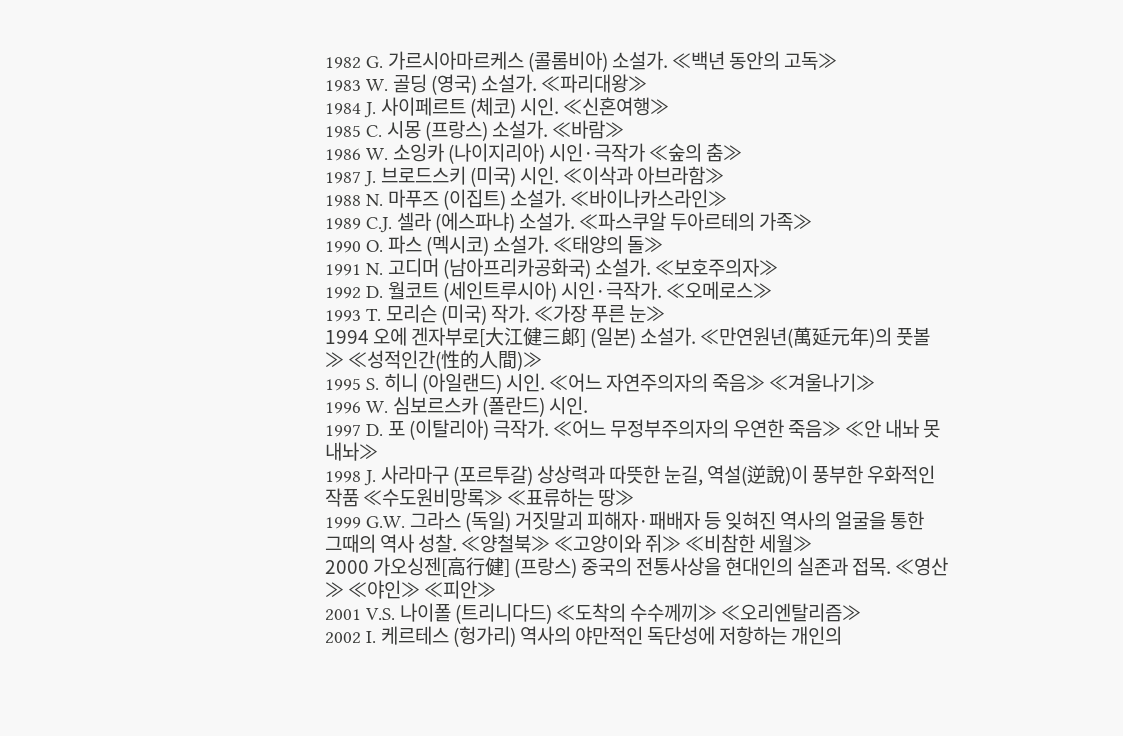1982 G. 가르시아마르케스 (콜롬비아) 소설가. ≪백년 동안의 고독≫
1983 W. 골딩 (영국) 소설가. ≪파리대왕≫
1984 J. 사이페르트 (체코) 시인. ≪신혼여행≫
1985 C. 시몽 (프랑스) 소설가. ≪바람≫
1986 W. 소잉카 (나이지리아) 시인·극작가 ≪숲의 춤≫
1987 J. 브로드스키 (미국) 시인. ≪이삭과 아브라함≫
1988 N. 마푸즈 (이집트) 소설가. ≪바이나카스라인≫
1989 C.J. 셀라 (에스파냐) 소설가. ≪파스쿠알 두아르테의 가족≫
1990 O. 파스 (멕시코) 소설가. ≪태양의 돌≫
1991 N. 고디머 (남아프리카공화국) 소설가. ≪보호주의자≫
1992 D. 월코트 (세인트루시아) 시인·극작가. ≪오메로스≫
1993 T. 모리슨 (미국) 작가. ≪가장 푸른 눈≫
1994 오에 겐자부로[大江健三郞] (일본) 소설가. ≪만연원년(萬延元年)의 풋볼≫ ≪성적인간(性的人間)≫
1995 S. 히니 (아일랜드) 시인. ≪어느 자연주의자의 죽음≫ ≪겨울나기≫
1996 W. 심보르스카 (폴란드) 시인.
1997 D. 포 (이탈리아) 극작가. ≪어느 무정부주의자의 우연한 죽음≫ ≪안 내놔 못 내놔≫
1998 J. 사라마구 (포르투갈) 상상력과 따뜻한 눈길, 역설(逆說)이 풍부한 우화적인 작품 ≪수도원비망록≫ ≪표류하는 땅≫
1999 G.W. 그라스 (독일) 거짓말괴 피해자·패배자 등 잊혀진 역사의 얼굴을 통한 그때의 역사 성찰. ≪양철북≫ ≪고양이와 쥐≫ ≪비참한 세월≫
2000 가오싱젠[高行健] (프랑스) 중국의 전통사상을 현대인의 실존과 접목. ≪영산≫ ≪야인≫ ≪피안≫
2001 V.S. 나이폴 (트리니다드) ≪도착의 수수께끼≫ ≪오리엔탈리즘≫
2002 I. 케르테스 (헝가리) 역사의 야만적인 독단성에 저항하는 개인의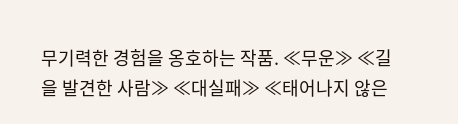무기력한 경험을 옹호하는 작품. ≪무운≫ ≪길을 발견한 사람≫ ≪대실패≫ ≪태어나지 않은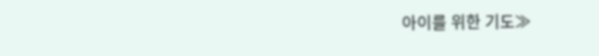아이를 위한 기도≫